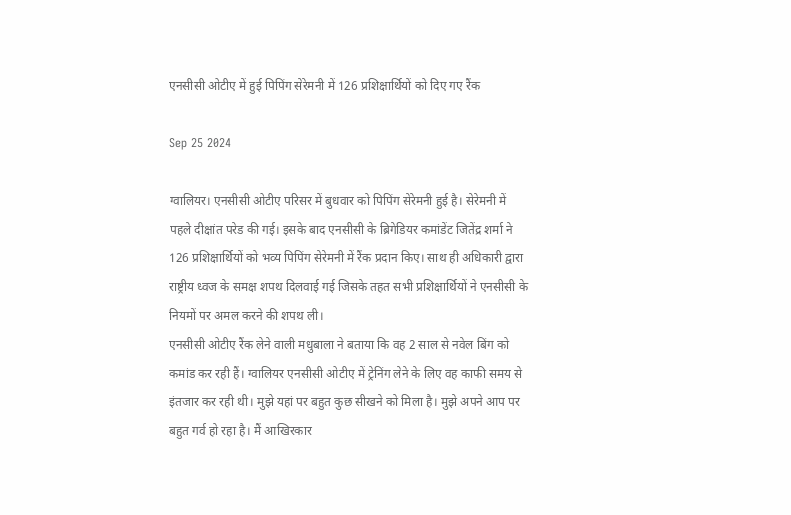एनसीसी ओटीए में हुई पिपिंग सेरेमनी में 126 प्रशिक्षार्थियों को दिए गए रैंक

Sep 25 2024

ग्वालियर। एनसीसी ओटीए परिसर में बुधवार को पिपिंग सेरेमनी हुई है। सेरेमनी में पहले दीक्षांत परेड की गई। इसके बाद एनसीसी के ब्रिगेडियर कमांडेंट जितेंद्र शर्मा ने 126 प्रशिक्षार्थियों को भव्य पिपिंग सेरेमनी में रैंक प्रदान किए। साथ ही अधिकारी द्वारा राष्ट्रीय ध्वज के समक्ष शपथ दिलवाई गई जिसके तहत सभी प्रशिक्षार्थियों ने एनसीसी के नियमों पर अमल करने की शपथ ली।
एनसीसी ओटीए रैंक लेने वाली मधुबाला ने बताया कि वह 2 साल से नवेल बिंग को कमांड कर रही हैं। ग्वालियर एनसीसी ओटीए में ट्रेनिंग लेने के लिए वह काफी समय से इंतजार कर रही थी। मुझे यहां पर बहुत कुछ सीखने को मिला है। मुझे अपने आप पर बहुत गर्व हो रहा है। मैं आखिरकार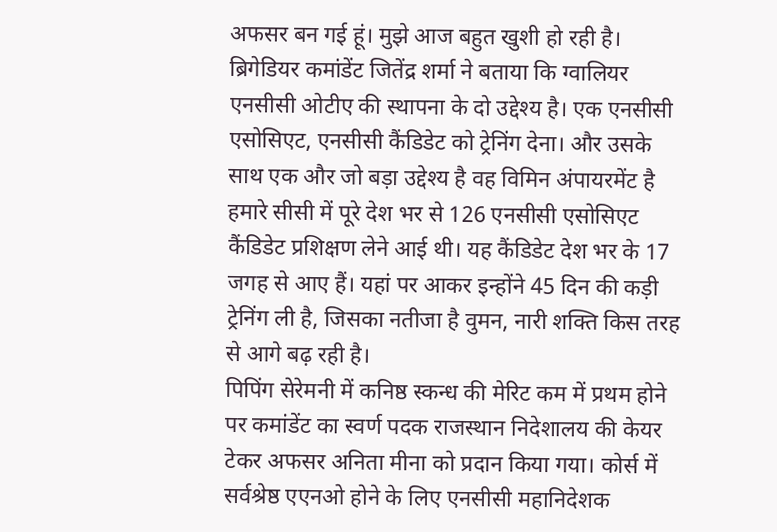अफसर बन गई हूं। मुझे आज बहुत खुशी हो रही है।
ब्रिगेडियर कमांडेंट जितेंद्र शर्मा ने बताया कि ग्वालियर एनसीसी ओटीए की स्थापना के दो उद्देश्य है। एक एनसीसी एसोसिएट, एनसीसी कैंडिडेट को ट्रेनिंग देना। और उसके साथ एक और जो बड़ा उद्देश्य है वह विमिन अंपायरमेंट है हमारे सीसी में पूरे देश भर से 126 एनसीसी एसोसिएट कैंडिडेट प्रशिक्षण लेने आई थी। यह कैंडिडेट देश भर के 17 जगह से आए हैं। यहां पर आकर इन्होंने 45 दिन की कड़ी ट्रेनिंग ली है, जिसका नतीजा है वुमन, नारी शक्ति किस तरह से आगे बढ़ रही है।
पिपिंग सेरेमनी में कनिष्ठ स्कन्ध की मेरिट कम में प्रथम होने पर कमांडेंट का स्वर्ण पदक राजस्थान निदेशालय की केयर टेकर अफसर अनिता मीना को प्रदान किया गया। कोर्स में सर्वश्रेष्ठ एएनओ होने के लिए एनसीसी महानिदेशक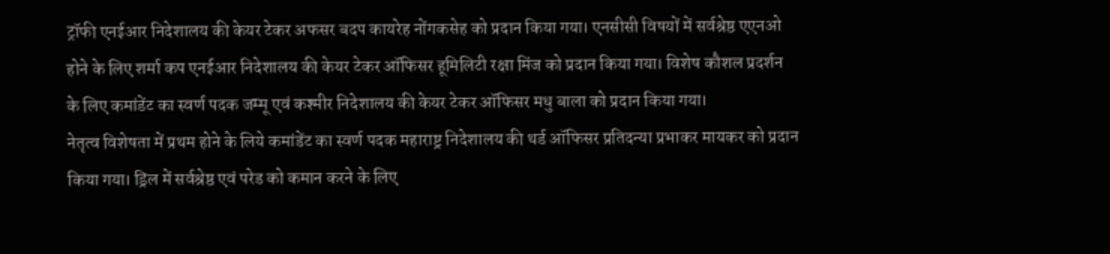ट्रॉफी एनईआर निदेशालय की केयर टेकर अफसर बदप कायरेह नोंगकसेह को प्रदान किया गया। एनसीसी विषयों में सर्वश्रेष्ठ एएनओ होने के लिए शर्मा कप एनईआर निदेशालय की केयर टेकर ऑफिसर हूमिलिटी रक्षा मिंज को प्रदान किया गया। विशेष कौशल प्रदर्शन के लिए कमांडेंट का स्वर्ण पदक जम्मू एवं कश्मीर निदेशालय की केयर टेकर ऑफिसर मधु बाला को प्रदान किया गया।
नेतृत्व विशेषता में प्रथम होने के लिये कमांडेंट का स्वर्ण पदक महाराष्ट्र निदेशालय की थर्ड ऑफिसर प्रतिदन्या प्रभाकर मायकर को प्रदान किया गया। ड्रिल में सर्वश्रेष्ठ एवं परेड को कमान करने के लिए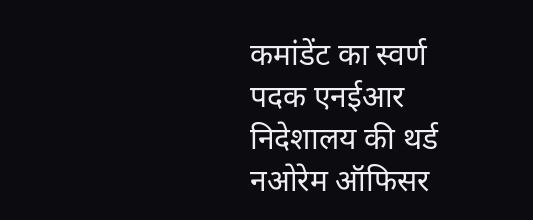कमांडेंट का स्वर्ण पदक एनईआर निदेशालय की थर्ड नओरेम ऑफिसर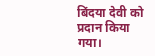बिंदया देवी को प्रदान किया गया।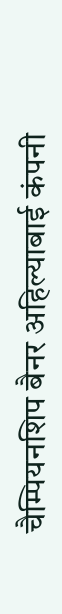चैम्पियनशिप बैनर अहिल्याबाई कंपनी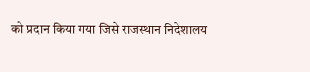को प्रदान किया गया जिसे राजस्थान निदेशालय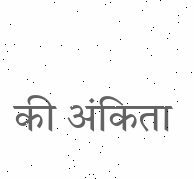की अंकिता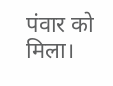पंवार को मिला।